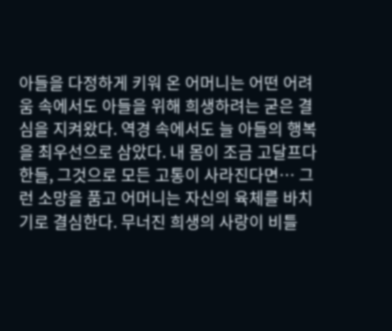아들을 다정하게 키워 온 어머니는 어떤 어려움 속에서도 아들을 위해 희생하려는 굳은 결심을 지켜왔다. 역경 속에서도 늘 아들의 행복을 최우선으로 삼았다. 내 몸이 조금 고달프다 한들, 그것으로 모든 고통이 사라진다면… 그런 소망을 품고 어머니는 자신의 육체를 바치기로 결심한다. 무너진 희생의 사랑이 비틀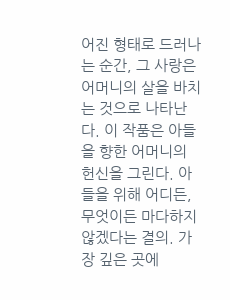어진 형태로 드러나는 순간, 그 사랑은 어머니의 살을 바치는 것으로 나타난다. 이 작품은 아들을 향한 어머니의 헌신을 그린다. 아들을 위해 어디든, 무엇이든 마다하지 않겠다는 결의. 가장 깊은 곳에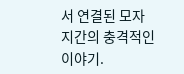서 연결된 모자지간의 충격적인 이야기.